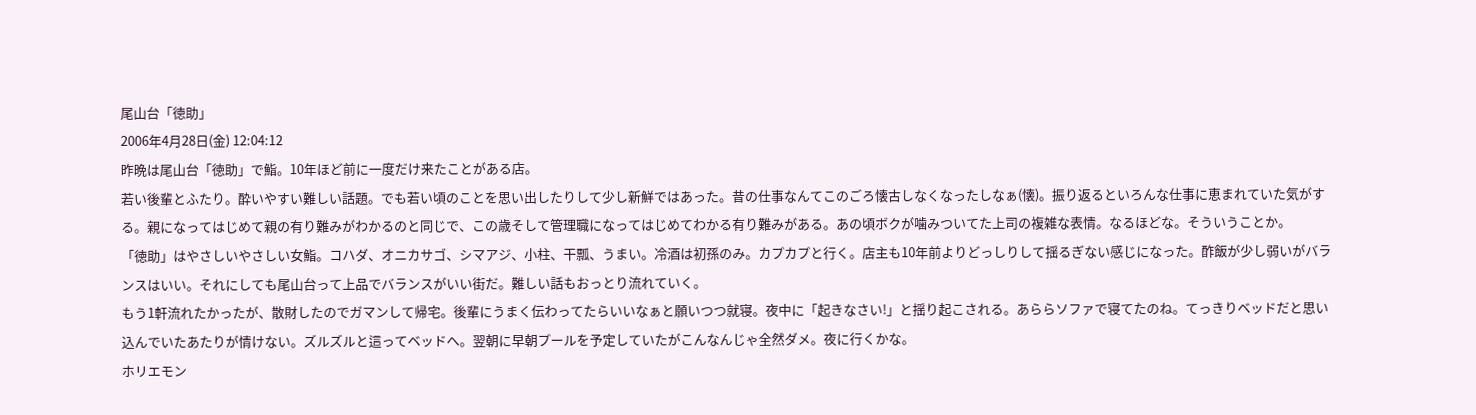尾山台「徳助」
2006年4月28日(金) 12:04:12
昨晩は尾山台「徳助」で鮨。10年ほど前に一度だけ来たことがある店。
若い後輩とふたり。酔いやすい難しい話題。でも若い頃のことを思い出したりして少し新鮮ではあった。昔の仕事なんてこのごろ懐古しなくなったしなぁ(懐)。振り返るといろんな仕事に恵まれていた気がする。親になってはじめて親の有り難みがわかるのと同じで、この歳そして管理職になってはじめてわかる有り難みがある。あの頃ボクが噛みついてた上司の複雑な表情。なるほどな。そういうことか。
「徳助」はやさしいやさしい女鮨。コハダ、オニカサゴ、シマアジ、小柱、干瓢、うまい。冷酒は初孫のみ。カプカプと行く。店主も10年前よりどっしりして揺るぎない感じになった。酢飯が少し弱いがバランスはいい。それにしても尾山台って上品でバランスがいい街だ。難しい話もおっとり流れていく。
もう1軒流れたかったが、散財したのでガマンして帰宅。後輩にうまく伝わってたらいいなぁと願いつつ就寝。夜中に「起きなさい!」と揺り起こされる。あららソファで寝てたのね。てっきりベッドだと思い込んでいたあたりが情けない。ズルズルと這ってベッドへ。翌朝に早朝プールを予定していたがこんなんじゃ全然ダメ。夜に行くかな。
ホリエモン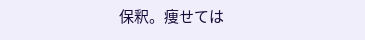保釈。痩せては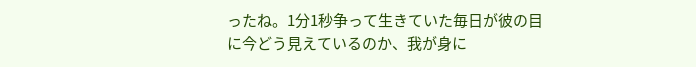ったね。1分1秒争って生きていた毎日が彼の目に今どう見えているのか、我が身に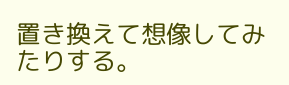置き換えて想像してみたりする。